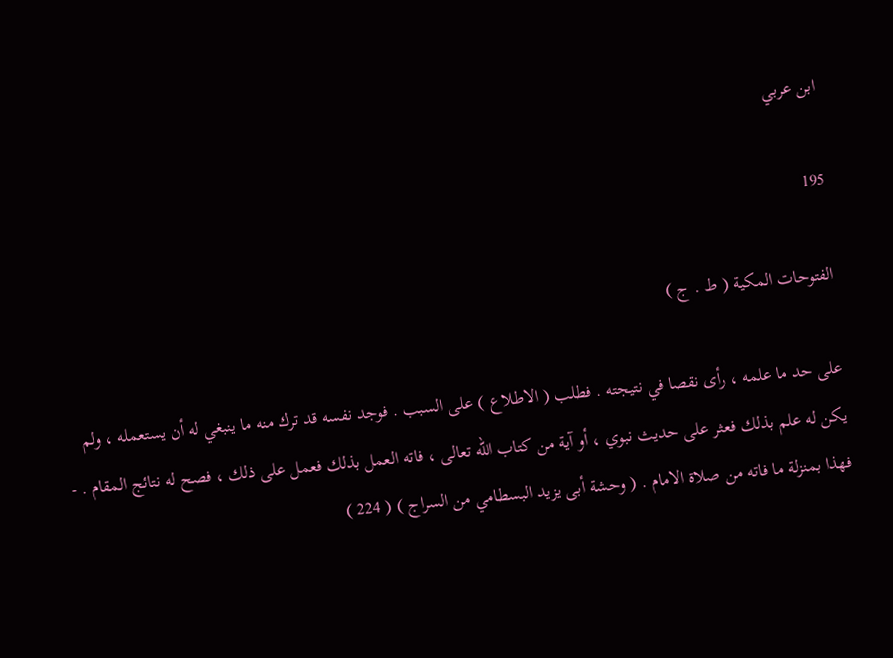ابن عربي

195

الفتوحات المكية ( ط . ج )

على حد ما علمه ، رأى نقصا في نتيجته . فطلب ( الاطلاع ) على السبب . فوجد نفسه قد ترك منه ما ينبغي له أن يستعمله ، ولم يكن له علم بذلك فعثر على حديث نبوي ، أو آية من كتاب الله تعالى ، فاته العمل بذلك فعمل على ذلك ، فصح له نتائج المقام . - فهذا بمنزلة ما فاته من صلاة الامام . ( وحشة أبى يزيد البسطامي من السراج ) ( 224 )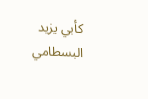كأبي يزيد البسطامي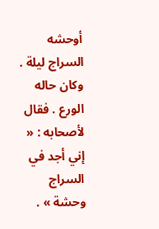أوحشه السراج ليلة . وكان حاله الورع . فقال لأصحابه : « إني أجد في السراج وحشة » .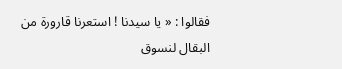فقالوا : « يا سيدنا ! استعرنا قارورة من البقال لنسوق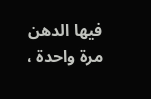فيها الدهن مرة واحدة ،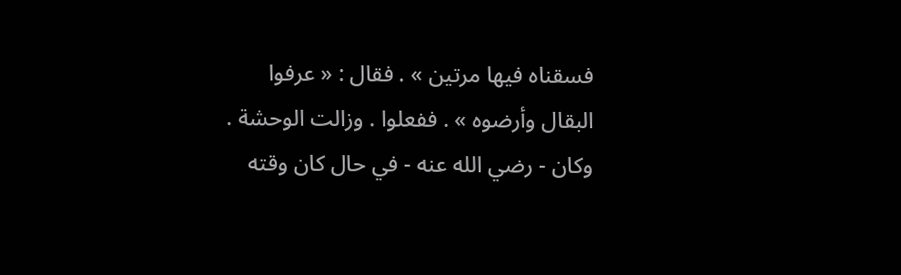فسقناه فيها مرتين » . فقال : « عرفوا البقال وأرضوه » . ففعلوا . وزالت الوحشة . وكان - رضي الله عنه - في حال كان وقته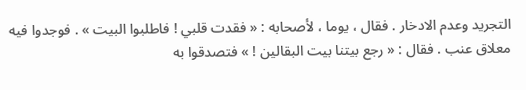التجريد وعدم الادخار . فقال ، يوما ، لأصحابه : « فقدت قلبي ! فاطلبوا البيت » . فوجدوا فيه معلاق عنب . فقال : « رجع بيتنا بيت البقالين ! » فتصدقوا به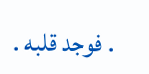. فوجد قلبه .